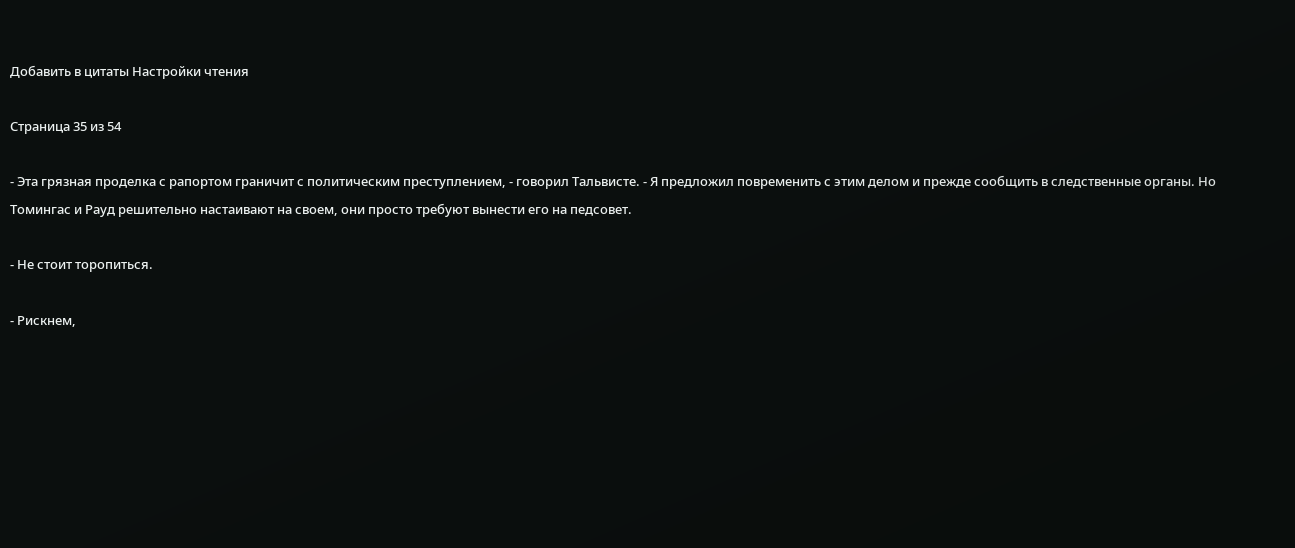Добавить в цитаты Настройки чтения

Страница 35 из 54

- Эта грязная проделка с рапортом граничит с политическим преступлением, - говорил Тальвисте. - Я предложил повременить с этим делом и прежде сообщить в следственные органы. Но Томингас и Рауд решительно настаивают на своем, они просто требуют вынести его на педсовет.

- Не стоит торопиться.

- Рискнем,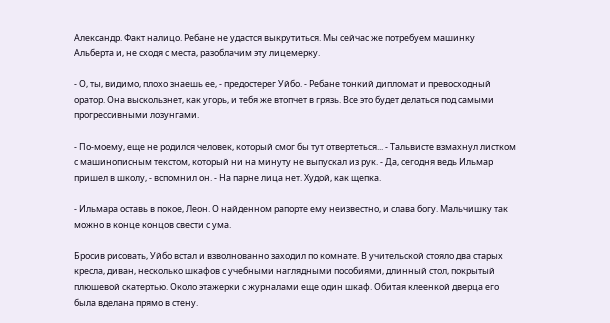Александр. Факт налицо. Ребане не удастся выкрутиться. Мы сейчас же потребуем машинку Альберта и, не сходя с места, разоблачим эту лицемерку.

- О, ты, видимо, плохо знаешь ее, - предостерег Уйбо. - Ребане тонкий дипломат и превосходный оратор. Она выскользнет, как угорь, и тебя же втопчет в грязь. Все это будет делаться под самыми прогрессивными лозунгами.

- По-моему, еще не родился человек, который смог бы тут отвертеться... - Тальвисте взмахнул листком с машинописным текстом, который ни на минуту не выпускал из рук. - Да, сегодня ведь Ильмар пришел в школу, - вспомнил он. - На парне лица нет. Худой, как щепка.

- Ильмара оставь в покое, Леон. О найденном рапорте ему неизвестно, и слава богу. Мальчишку так можно в конце концов свести с ума.

Бросив рисовать, Уйбо встал и взволнованно заходил по комнате. В учительской стояло два старых кресла, диван, несколько шкафов с учебными наглядными пособиями, длинный стол, покрытый плюшевой скатертью. Около этажерки с журналами еще один шкаф. Обитая клеенкой дверца его была вделана прямо в стену.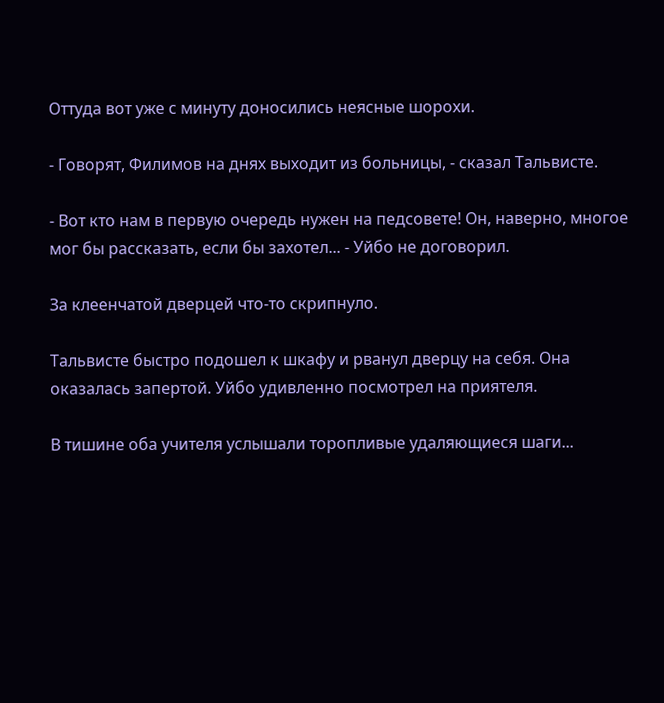Оттуда вот уже с минуту доносились неясные шорохи.

- Говорят, Филимов на днях выходит из больницы, - сказал Тальвисте.

- Вот кто нам в первую очередь нужен на педсовете! Он, наверно, многое мог бы рассказать, если бы захотел... - Уйбо не договорил.

За клеенчатой дверцей что-то скрипнуло.

Тальвисте быстро подошел к шкафу и рванул дверцу на себя. Она оказалась запертой. Уйбо удивленно посмотрел на приятеля.

В тишине оба учителя услышали торопливые удаляющиеся шаги...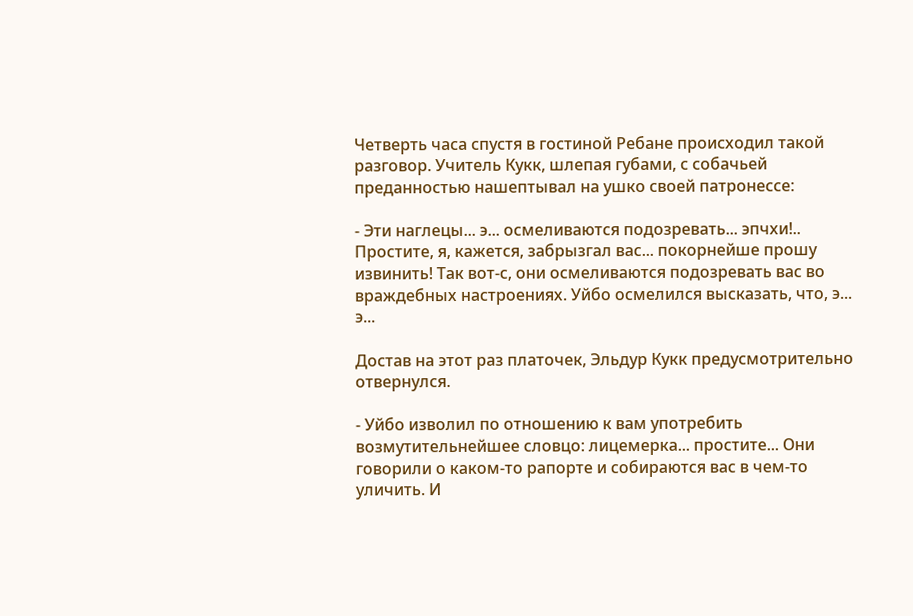Четверть часа спустя в гостиной Ребане происходил такой разговор. Учитель Кукк, шлепая губами, с собачьей преданностью нашептывал на ушко своей патронессе:

- Эти наглецы... э... осмеливаются подозревать... эпчхи!.. Простите, я, кажется, забрызгал вас... покорнейше прошу извинить! Так вот-с, они осмеливаются подозревать вас во враждебных настроениях. Уйбо осмелился высказать, что, э... э...

Достав на этот раз платочек, Эльдур Кукк предусмотрительно отвернулся.

- Уйбо изволил по отношению к вам употребить возмутительнейшее словцо: лицемерка... простите... Они говорили о каком-то рапорте и собираются вас в чем-то уличить. И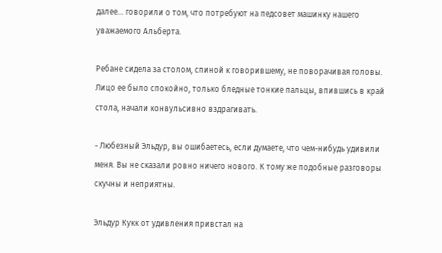далее... говорили о том, что потребуют на педсовет машинку нашего уважаемого Альберта.

Ребане сидела за столом, спиной к говорившему, не поворачивая головы. Лицо ее было спокойно, только бледные тонкие пальцы, впившись в край стола, начали конвульсивно вздрагивать.

- Любезный Эльдур, вы ошибаетесь, если думаете, что чем-нибудь удивили меня. Вы не сказали ровно ничего нового. К тому же подобные разговоры скучны и неприятны.

Эльдур Кукк от удивления привстал на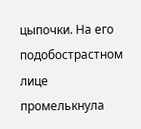цыпочки. На его подобострастном лице промелькнула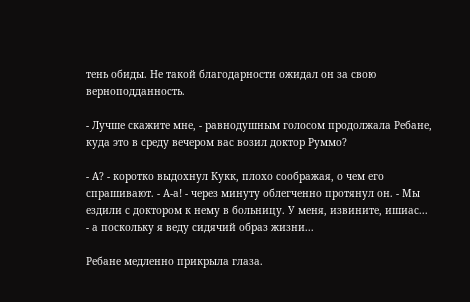тень обиды. Не такой благодарности ожидал он за свою верноподданность.

- Лучше скажите мне, - равнодушным голосом продолжала Ребане, куда это в среду вечером вас возил доктор Руммо?

- А? - коротко выдохнул Кукк, плохо соображая, о чем его спрашивают. - А-а! - через минуту облегченно протянул он. - Мы ездили с доктором к нему в больницу. У меня, извините, ишиас... - а поскольку я веду сидячий образ жизни...

Ребане медленно прикрыла глаза.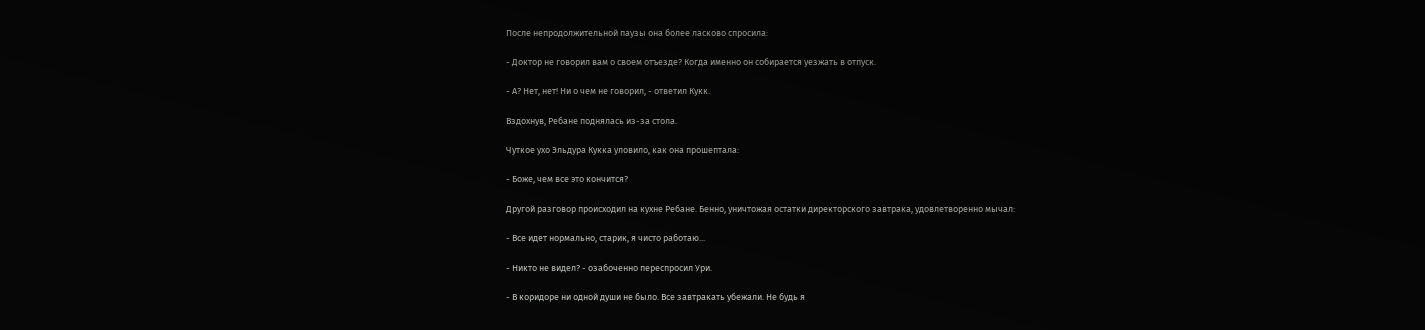После непродолжительной паузы она более ласково спросила:

- Доктор не говорил вам о своем отъезде? Когда именно он собирается уезжать в отпуск.

- А? Нет, нет! Ни о чем не говорил, - ответил Кукк.

Вздохнув, Ребане поднялась из-за стола.

Чуткое ухо Эльдура Кукка уловило, как она прошептала:

- Боже, чем все это кончится?

Другой разговор происходил на кухне Ребане. Бенно, уничтожая остатки директорского завтрака, удовлетворенно мычал:

- Все идет нормально, старик, я чисто работаю...

- Никто не видел? - озабоченно переспросил Ури.

- В коридоре ни одной души не было. Все завтракать убежали. Не будь я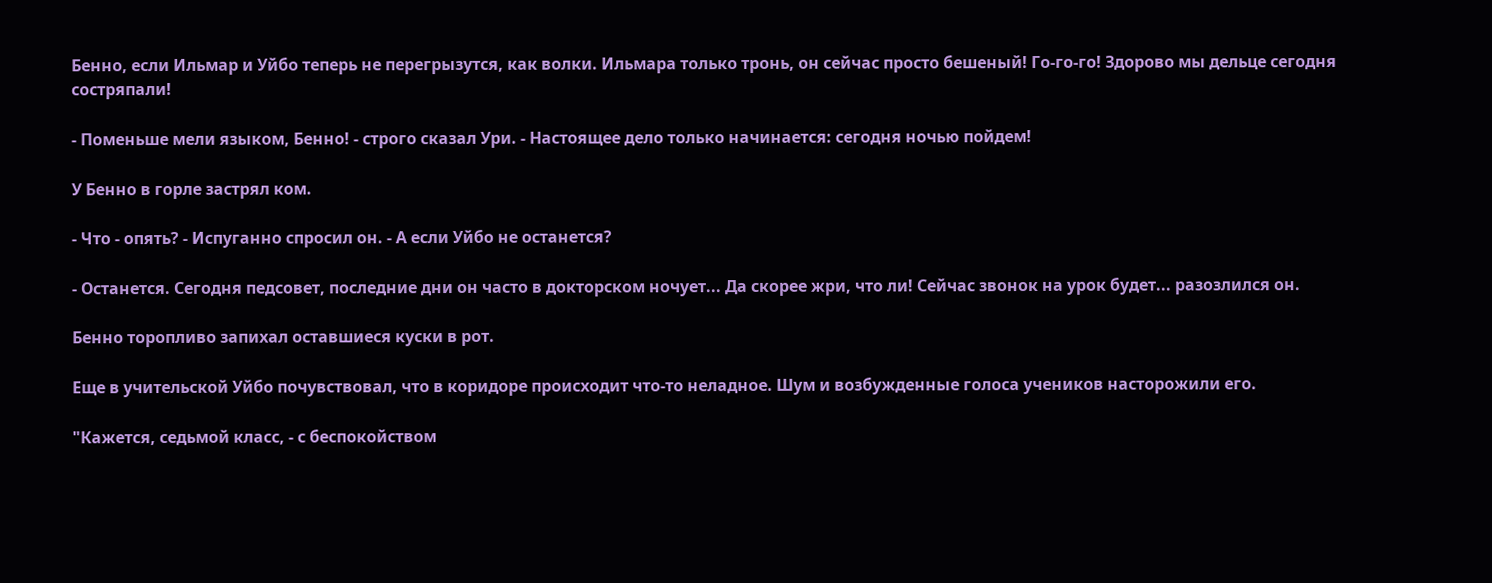Бенно, если Ильмар и Уйбо теперь не перегрызутся, как волки. Ильмара только тронь, он сейчас просто бешеный! Го-го-го! Здорово мы дельце сегодня состряпали!

- Поменьше мели языком, Бенно! - строго сказал Ури. - Настоящее дело только начинается: сегодня ночью пойдем!

У Бенно в горле застрял ком.

- Что - опять? - Испуганно спросил он. - А если Уйбо не останется?

- Останется. Сегодня педсовет, последние дни он часто в докторском ночует... Да скорее жри, что ли! Сейчас звонок на урок будет... разозлился он.

Бенно торопливо запихал оставшиеся куски в рот.

Еще в учительской Уйбо почувствовал, что в коридоре происходит что-то неладное. Шум и возбужденные голоса учеников насторожили его.

"Кажется, седьмой класс, - с беспокойством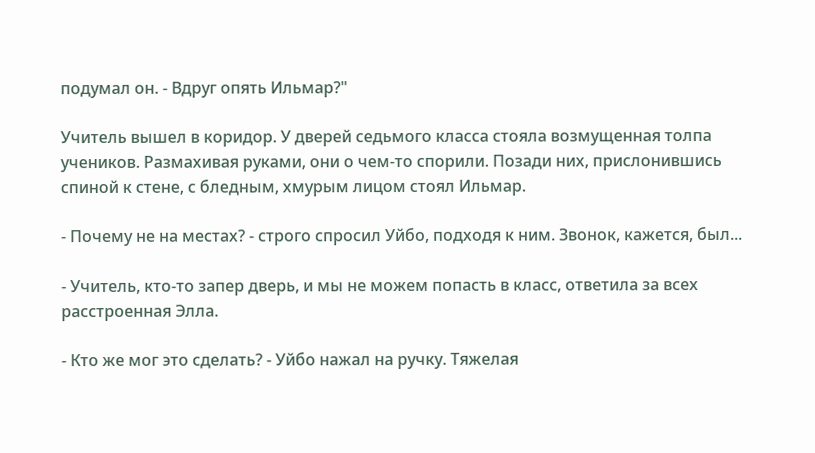подумал он. - Вдруг опять Ильмар?"

Учитель вышел в коридор. У дверей седьмого класса стояла возмущенная толпа учеников. Размахивая руками, они о чем-то спорили. Позади них, прислонившись спиной к стене, с бледным, хмурым лицом стоял Ильмар.

- Почему не на местах? - строго спросил Уйбо, подходя к ним. Звонок, кажется, был...

- Учитель, кто-то запер дверь, и мы не можем попасть в класс, ответила за всех расстроенная Элла.

- Кто же мог это сделать? - Уйбо нажал на ручку. Тяжелая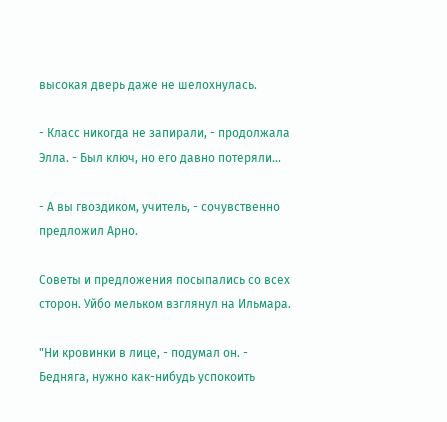высокая дверь даже не шелохнулась.

- Класс никогда не запирали, - продолжала Элла. - Был ключ, но его давно потеряли...

- А вы гвоздиком, учитель, - сочувственно предложил Арно.

Советы и предложения посыпались со всех сторон. Уйбо мельком взглянул на Ильмара.

"Ни кровинки в лице, - подумал он. - Бедняга, нужно как-нибудь успокоить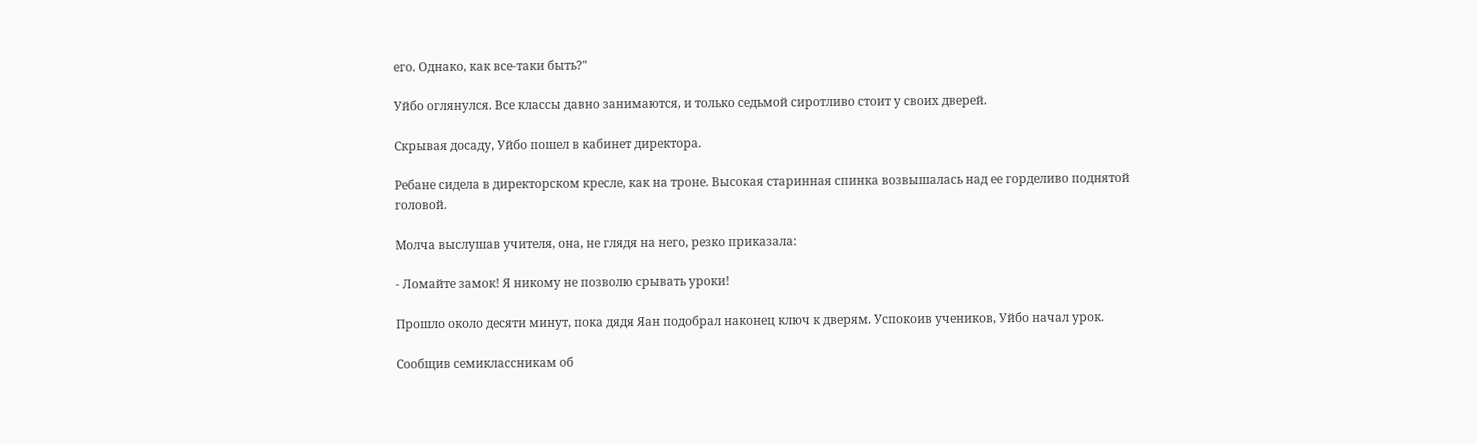его. Однако, как все-таки быть?"

Уйбо оглянулся. Все классы давно занимаются, и только седьмой сиротливо стоит у своих дверей.

Скрывая досаду, Уйбо пошел в кабинет директора.

Ребане сидела в директорском кресле, как на троне. Высокая старинная спинка возвышалась над ее горделиво поднятой головой.

Молча выслушав учителя, она, не глядя на него, резко приказала:

- Ломайте замок! Я никому не позволю срывать уроки!

Прошло около десяти минут, пока дядя Яан подобрал наконец ключ к дверям. Успокоив учеников, Уйбо начал урок.

Сообщив семиклассникам об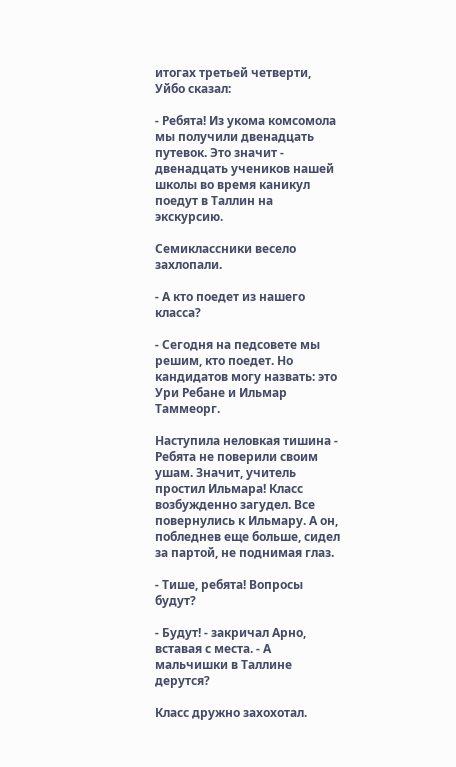итогах третьей четверти, Уйбо сказал:

- Ребята! Из укома комсомола мы получили двенадцать путевок. Это значит - двенадцать учеников нашей школы во время каникул поедут в Таллин на экскурсию.

Семиклассники весело захлопали.

- А кто поедет из нашего класса?

- Сегодня на педсовете мы решим, кто поедет. Но кандидатов могу назвать: это Ури Ребане и Ильмар Таммеорг.

Наступила неловкая тишина - Ребята не поверили своим ушам. Значит, учитель простил Ильмара! Класс возбужденно загудел. Все повернулись к Ильмару. А он, побледнев еще больше, сидел за партой, не поднимая глаз.

- Тише, ребята! Вопросы будут?

- Будут! - закричал Арно, вставая с места. - А мальчишки в Таллине дерутся?

Класс дружно захохотал.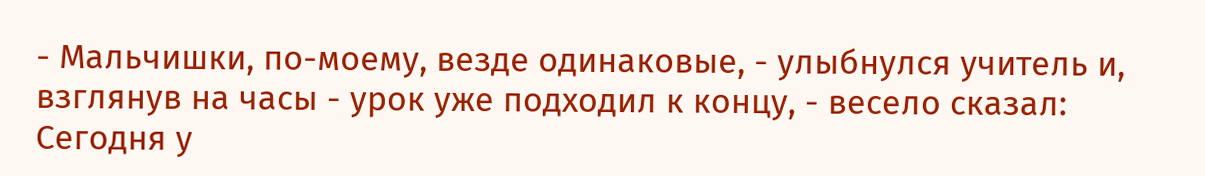- Мальчишки, по-моему, везде одинаковые, - улыбнулся учитель и, взглянув на часы - урок уже подходил к концу, - весело сказал: Сегодня у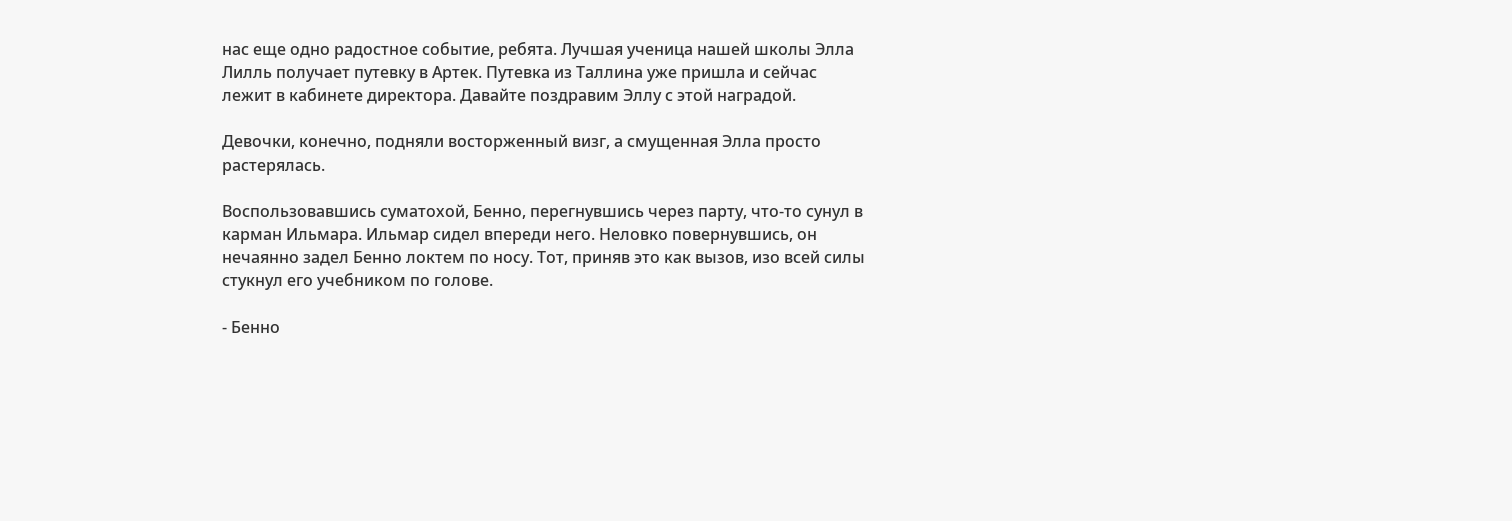нас еще одно радостное событие, ребята. Лучшая ученица нашей школы Элла Лилль получает путевку в Артек. Путевка из Таллина уже пришла и сейчас лежит в кабинете директора. Давайте поздравим Эллу с этой наградой.

Девочки, конечно, подняли восторженный визг, а смущенная Элла просто растерялась.

Воспользовавшись суматохой, Бенно, перегнувшись через парту, что-то сунул в карман Ильмара. Ильмар сидел впереди него. Неловко повернувшись, он нечаянно задел Бенно локтем по носу. Тот, приняв это как вызов, изо всей силы стукнул его учебником по голове.

- Бенно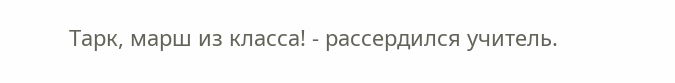Тарк, марш из класса! - рассердился учитель.